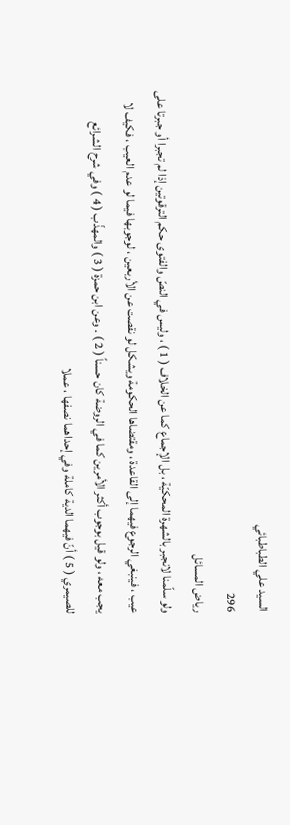السيد علي الطباطبائي
296
رياض المسائل
ولو سلّمنا لانجبر بالشهرة المحكيّة ، بل الإجماع كما عن الخلاف ( 1 ) ، وليس في النصّ والفتوى حكم الترقوتين إذا لم تجبرا أو جبرتا على عيب ، فينبغي الرجوع فيهما إلى القاعدة ، ومقتضاها الحكومة ويشكل لو نقصت عن الأربعين ، لوجوبها فيما لو عدم العيب ، فكيف لا يجب معه ، ولو قيل بوجوب أكثر الأمرين كما في الروضة كان حسناً ( 2 ) . وعن ابن حمزة ( 3 ) والمهذّب ( 4 ) وفي شرح الشرائع للصيمري ( 5 ) أنّ فيهما الدية كاملة وفي إحداهما نصفها ، عملا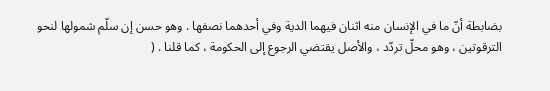بضابطة أنّ ما في الإنسان منه اثنان فيهما الدية وفي أحدهما نصفها . وهو حسن إن سلّم شمولها لنحو الترقوتين ، وهو محلّ تردّد ، والأصل يقتضي الرجوع إلى الحكومة ، كما قلنا . (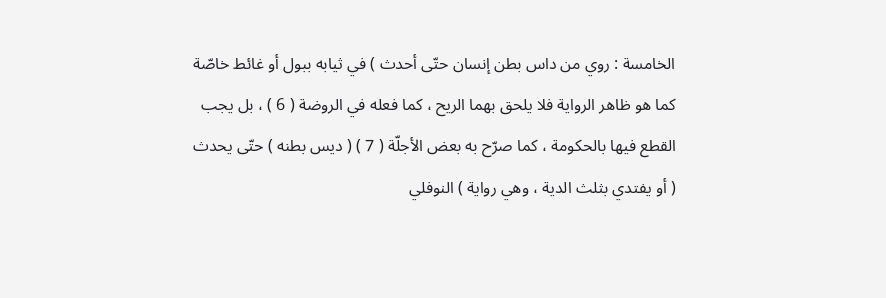الخامسة : روي من داس بطن إنسان حتّى أحدث ) في ثيابه ببول أو غائط خاصّة كما هو ظاهر الرواية فلا يلحق بهما الريح ، كما فعله في الروضة ( 6 ) ، بل يجب القطع فيها بالحكومة ، كما صرّح به بعض الأجلّة ( 7 ) ( ديس بطنه ) حتّى يحدث ( أو يفتدي بثلث الدية ، وهي رواية ) النوفلي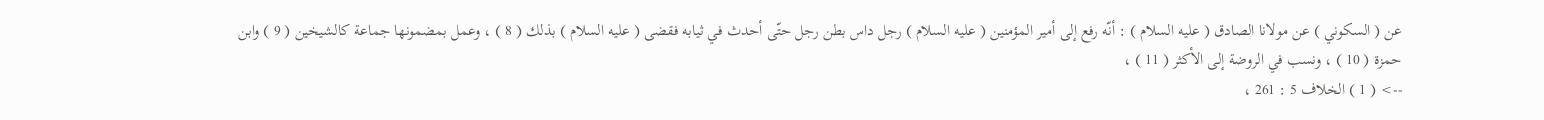عن ( السكوني ) عن مولانا الصادق ( عليه السلام ) : أنّه رفع إلى أمير المؤمنين ( عليه السلام ) رجل داس بطن رجل حتّى أحدث في ثيابه فقضى ( عليه السلام ) بذلك ( 8 ) ، وعمل بمضمونها جماعة كالشيخين ( 9 ) وابن حمزة ( 10 ) ، ونسب في الروضة إلى الأكثر ( 11 ) ،
--> ( 1 ) الخلاف 5 : 261 ،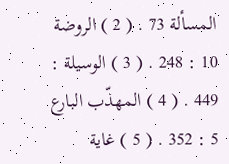المسألة 73 . ( 2 ) الروضة 10 : 248 . ( 3 ) الوسيلة : 449 . ( 4 ) المهذّب البارع 5 : 352 . ( 5 ) غاية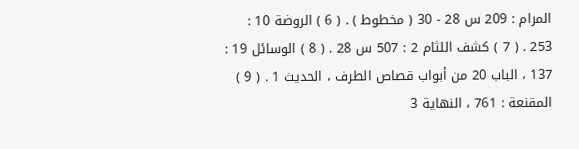المرام : 209 س 28 - 30 ( مخطوط ) . ( 6 ) الروضة 10 : 253 . ( 7 ) كشف اللثام 2 : 507 س 28 . ( 8 ) الوسائل 19 : 137 ، الباب 20 من أبواب قصاص الطرف ، الحديث 1 . ( 9 ) المقنعة : 761 ، النهاية 3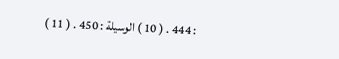: 444 . ( 10 ) الوسيلة : 450 . ( 11 )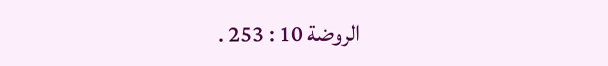الروضة 10 : 253 .